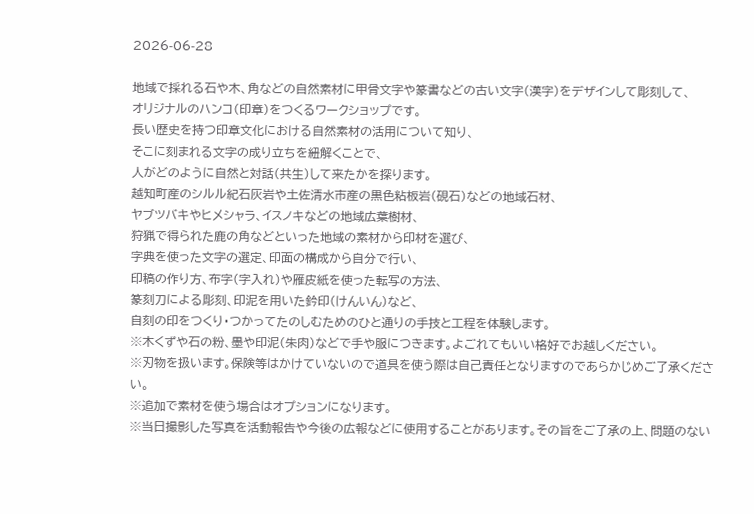2026-06-28

地域で採れる石や木、角などの自然素材に甲骨文字や篆書などの古い文字(漢字)をデザインして彫刻して、
オリジナルのハンコ(印章)をつくるワークショップです。
長い歴史を持つ印章文化における自然素材の活用について知り、
そこに刻まれる文字の成り立ちを紐解くことで、
人がどのように自然と対話(共生)して来たかを探ります。
越知町産のシルル紀石灰岩や土佐清水市産の黒色粘板岩(硯石)などの地域石材、
ヤブツバキやヒメシャラ、イスノキなどの地域広葉樹材、
狩猟で得られた鹿の角などといった地域の素材から印材を選び、
字典を使った文字の選定、印面の構成から自分で行い、
印稿の作り方、布字(字入れ)や雁皮紙を使った転写の方法、
篆刻刀による彫刻、印泥を用いた鈐印(けんいん)など、
自刻の印をつくり・つかってたのしむためのひと通りの手技と工程を体験します。
※木くずや石の粉、墨や印泥(朱肉)などで手や服につきます。よごれてもいい格好でお越しください。
※刃物を扱います。保険等はかけていないので道具を使う際は自己責任となりますのであらかじめご了承ください。
※追加で素材を使う場合はオプションになります。
※当日撮影した写真を活動報告や今後の広報などに使用することがあります。その旨をご了承の上、問題のない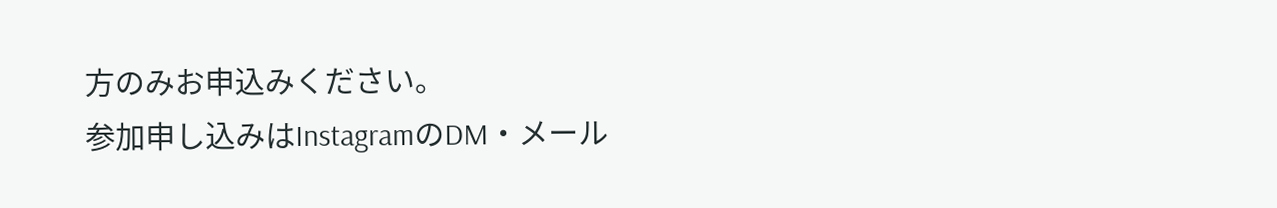方のみお申込みください。
参加申し込みはInstagramのDM・メール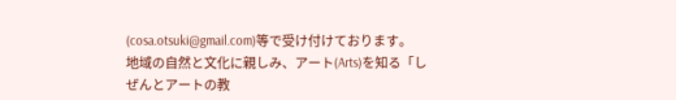(cosa.otsuki@gmail.com)等で受け付けております。
地域の自然と文化に親しみ、アート(Arts)を知る「しぜんとアートの教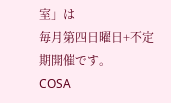室」は
毎月第四日曜日+不定期開催です。
COSA